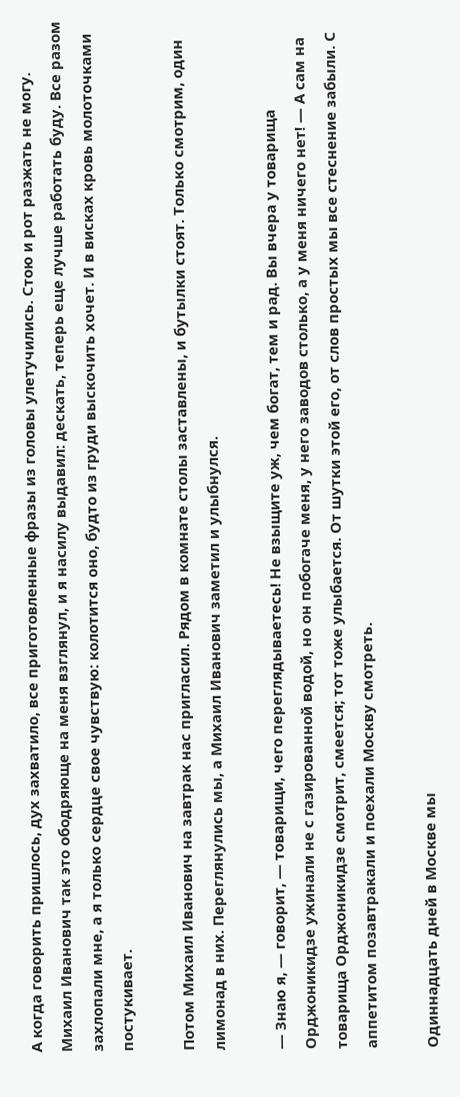А когда говорить пришлось, дух захватило, все приготовленные фразы из головы улетучились. Стою и рот разжать не могу. Михаил Иванович так это ободряюще на меня взглянул, и я насилу выдавил: дескать, теперь еще лучше работать буду. Все разом захлопали мне, а я только сердце свое чувствую: колотится оно, будто из груди выскочить хочет. И в висках кровь молоточками постукивает.

Потом Михаил Иванович на завтрак нас пригласил. Рядом в комнате столы заставлены, и бутылки стоят. Только смотрим, один лимонад в них. Переглянулись мы, а Михаил Иванович заметил и улыбнулся.

— Знаю я, — говорит, — товарищи, чего переглядываетесь! Не взыщите уж, чем богат, тем и рад. Вы вчера у товарища Орджоникидзе ужинали не с газированной водой, но он побогаче меня, у него заводов столько, а у меня ничего нет! — А сам на товарища Орджоникидзе смотрит, смеется; тот тоже улыбается. От шутки этой его, от слов простых мы все стеснение забыли. С аппетитом позавтракали и поехали Москву смотреть.

Одиннадцать дней в Москве мы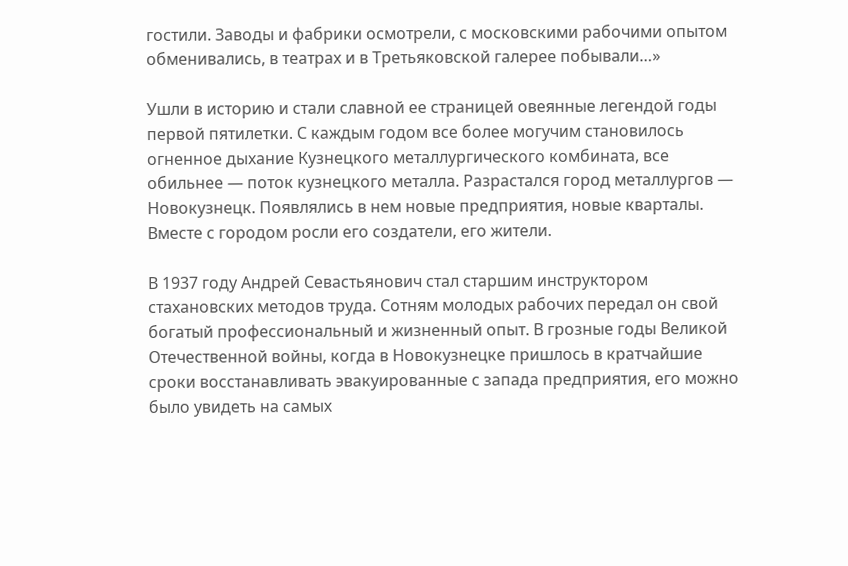гостили. Заводы и фабрики осмотрели, с московскими рабочими опытом обменивались, в театрах и в Третьяковской галерее побывали…»

Ушли в историю и стали славной ее страницей овеянные легендой годы первой пятилетки. С каждым годом все более могучим становилось огненное дыхание Кузнецкого металлургического комбината, все обильнее — поток кузнецкого металла. Разрастался город металлургов — Новокузнецк. Появлялись в нем новые предприятия, новые кварталы. Вместе с городом росли его создатели, его жители.

В 1937 году Андрей Севастьянович стал старшим инструктором стахановских методов труда. Сотням молодых рабочих передал он свой богатый профессиональный и жизненный опыт. В грозные годы Великой Отечественной войны, когда в Новокузнецке пришлось в кратчайшие сроки восстанавливать эвакуированные с запада предприятия, его можно было увидеть на самых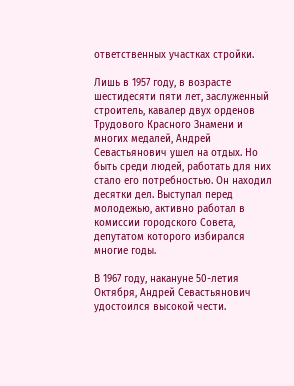ответственных участках стройки.

Лишь в 1957 году, в возрасте шестидесяти пяти лет, заслуженный строитель, кавалер двух орденов Трудового Красного Знамени и многих медалей, Андрей Севастьянович ушел на отдых. Но быть среди людей, работать для них стало его потребностью. Он находил десятки дел. Выступал перед молодежью, активно работал в комиссии городского Совета, депутатом которого избирался многие годы.

В 1967 году, накануне 50-летия Октября, Андрей Севастьянович удостоился высокой чести.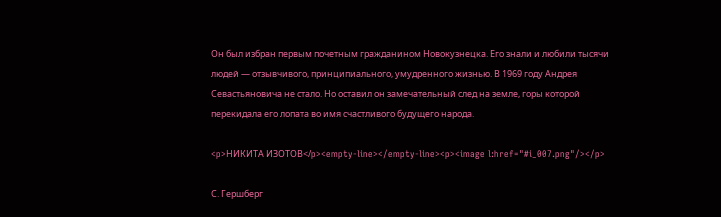Он был избран первым почетным гражданином Новокузнецка. Его знали и любили тысячи людей — отзывчивого, принципиального, умудренного жизнью. В 1969 году Андрея Севастьяновича не стало. Но оставил он замечательный след на земле, горы которой перекидала его лопата во имя счастливого будущего народа.

<p>НИКИТА ИЗОТОВ</p><empty-line></empty-line><p><image l:href="#i_007.png"/></p>

С. Гершберг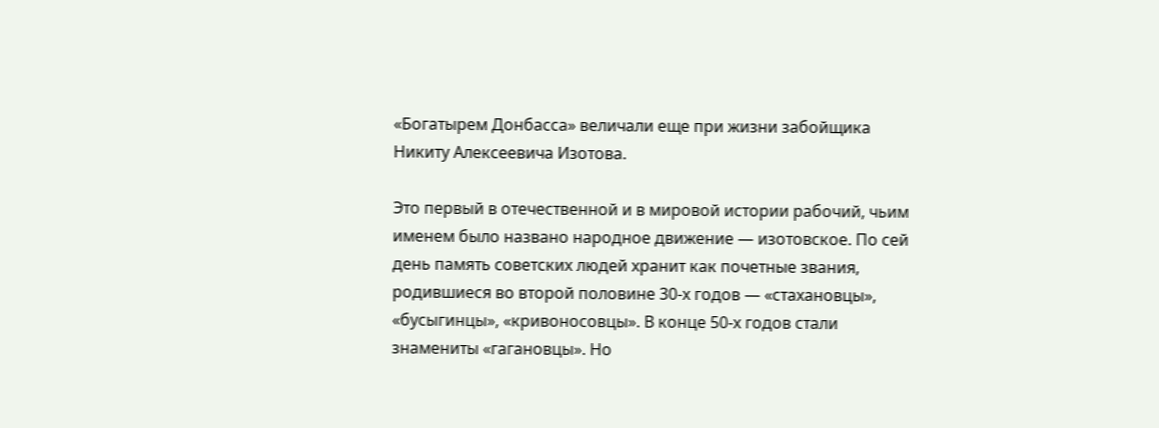«Богатырем Донбасса» величали еще при жизни забойщика Никиту Алексеевича Изотова.

Это первый в отечественной и в мировой истории рабочий, чьим именем было названо народное движение — изотовское. По сей день память советских людей хранит как почетные звания, родившиеся во второй половине 30-х годов — «стахановцы», «бусыгинцы», «кривоносовцы». В конце 50-х годов стали знамениты «гагановцы». Но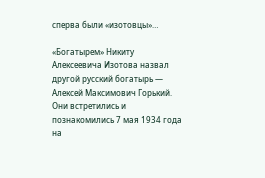сперва были «изотовцы»…

«Богатырем» Никиту Алексеевича Изотова назвал другой русский богатырь — Алексей Максимович Горький. Они встретились и познакомились 7 мая 1934 года на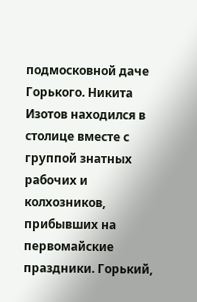подмосковной даче Горького. Никита Изотов находился в столице вместе с группой знатных рабочих и колхозников, прибывших на первомайские праздники. Горький,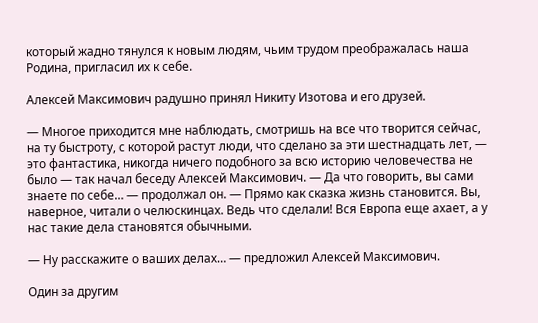который жадно тянулся к новым людям, чьим трудом преображалась наша Родина, пригласил их к себе.

Алексей Максимович радушно принял Никиту Изотова и его друзей.

— Многое приходится мне наблюдать, смотришь на все что творится сейчас, на ту быстроту, с которой растут люди, что сделано за эти шестнадцать лет, — это фантастика, никогда ничего подобного за всю историю человечества не было — так начал беседу Алексей Максимович. — Да что говорить, вы сами знаете по себе… — продолжал он. — Прямо как сказка жизнь становится. Вы, наверное, читали о челюскинцах. Ведь что сделали! Вся Европа еще ахает, а у нас такие дела становятся обычными.

— Ну расскажите о ваших делах… — предложил Алексей Максимович.

Один за другим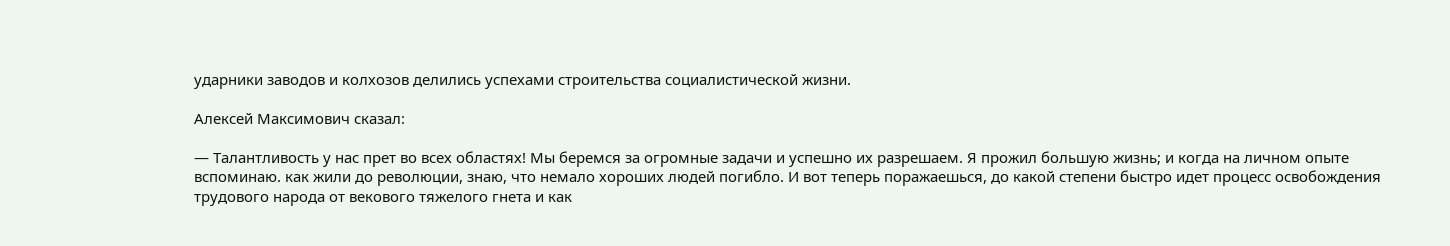ударники заводов и колхозов делились успехами строительства социалистической жизни.

Алексей Максимович сказал:

— Талантливость у нас прет во всех областях! Мы беремся за огромные задачи и успешно их разрешаем. Я прожил большую жизнь; и когда на личном опыте вспоминаю. как жили до революции, знаю, что немало хороших людей погибло. И вот теперь поражаешься, до какой степени быстро идет процесс освобождения трудового народа от векового тяжелого гнета и как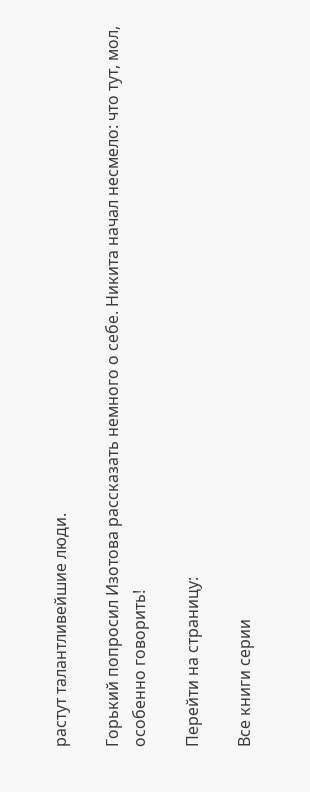растут талантливейшие люди.

Горький попросил Изотова рассказать немного о себе. Никита начал несмело: что тут, мол, особенно говорить!

Перейти на страницу:

Все книги серии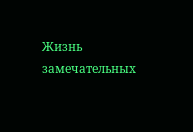Жизнь замечательных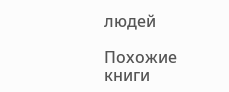людей

Похожие книги